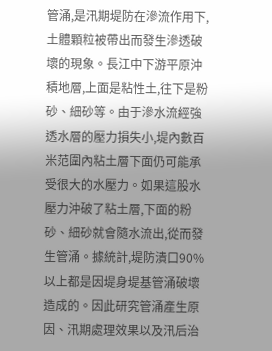管涌,是汛期堤防在滲流作用下,土體顆粒被帶出而發生滲透破壞的現象。長江中下游平原沖積地層,上面是粘性土,往下是粉砂、細砂等。由于滲水流經強透水層的壓力損失小,堤內數百米范圍內粘土層下面仍可能承受很大的水壓力。如果這股水壓力沖破了粘土層,下面的粉砂、細砂就會隨水流出,從而發生管涌。據統計,堤防潰口90%以上都是因堤身堤基管涌破壞造成的。因此研究管涌產生原因、汛期處理效果以及汛后治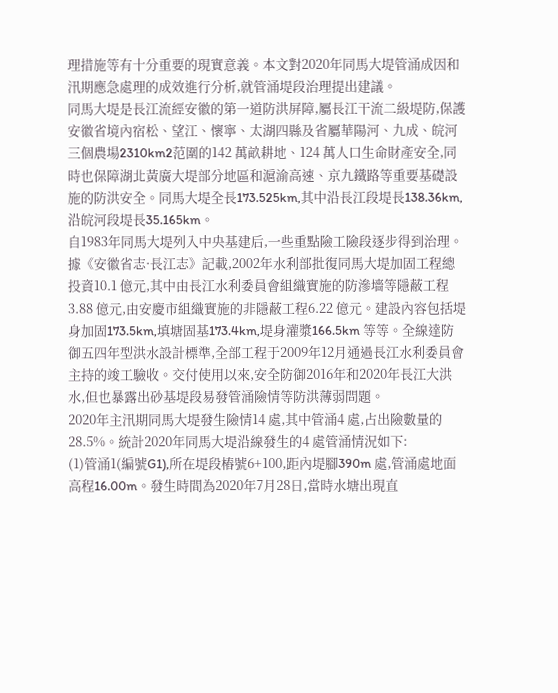理措施等有十分重要的現實意義。本文對2020年同馬大堤管涌成因和汛期應急處理的成效進行分析,就管涌堤段治理提出建議。
同馬大堤是長江流經安徽的第一道防洪屏障,屬長江干流二級堤防,保護安徽省境內宿松、望江、懷寧、太湖四縣及省屬華陽河、九成、皖河三個農場2310km2范圍的142 萬畝耕地、124 萬人口生命財產安全,同時也保障湖北黃廣大堤部分地區和滬渝高速、京九鐵路等重要基礎設施的防洪安全。同馬大堤全長173.525km,其中沿長江段堤長138.36km,沿皖河段堤長35.165km。
自1983年同馬大堤列入中央基建后,一些重點險工險段逐步得到治理。據《安徽省志·長江志》記載,2002年水利部批復同馬大堤加固工程總投資10.1 億元,其中由長江水利委員會組織實施的防滲墻等隱蔽工程3.88 億元,由安慶市組織實施的非隱蔽工程6.22 億元。建設內容包括堤身加固173.5km,填塘固基173.4km,堤身灌漿166.5km 等等。全線達防御五四年型洪水設計標準,全部工程于2009年12月通過長江水利委員會主持的竣工驗收。交付使用以來,安全防御2016年和2020年長江大洪水,但也暴露出砂基堤段易發管涌險情等防洪薄弱問題。
2020年主汛期同馬大堤發生險情14 處,其中管涌4 處,占出險數量的28.5%。統計2020年同馬大堤沿線發生的4 處管涌情況如下:
(1)管涌1(編號G1),所在堤段樁號6+100,距內堤腳390m 處,管涌處地面高程16.00m。發生時間為2020年7月28日,當時水塘出現直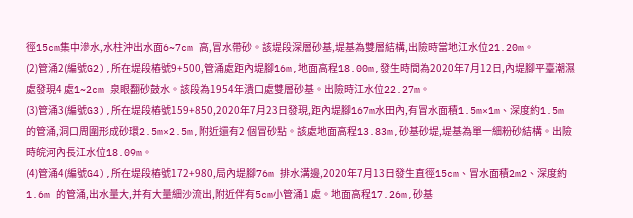徑15cm集中滲水,水柱沖出水面6~7cm 高,冒水帶砂。該堤段深層砂基,堤基為雙層結構,出險時當地江水位21.20m。
(2)管涌2(編號G2),所在堤段樁號9+500,管涌處距內堤腳16m,地面高程18.00m,發生時間為2020年7月12日,內堤腳平臺潮濕處發現4 處1~2cm 泉眼翻砂鼓水。該段為1954年潰口處雙層砂基。出險時江水位22.27m。
(3)管涌3(編號G3),所在堤段樁號159+850,2020年7月23日發現,距內堤腳167m水田內,有冒水面積1.5m×1m、深度約1.5m 的管涌,洞口周圍形成砂環2.5m×2.5m,附近還有2 個冒砂點。該處地面高程13.83m,砂基砂堤,堤基為單一細粉砂結構。出險時皖河內長江水位18.09m。
(4)管涌4(編號G4),所在堤段樁號172+980,局內堤腳76m 排水溝邊,2020年7月13日發生直徑15cm、冒水面積2m2、深度約1.6m 的管涌,出水量大,并有大量細沙流出,附近伴有5cm小管涌1 處。地面高程17.26m,砂基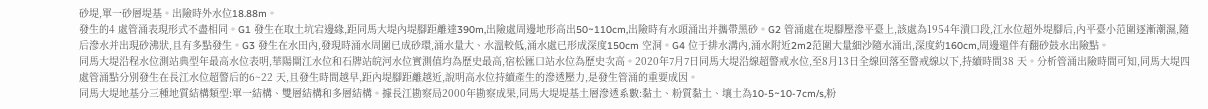砂堤,單一砂層堤基。出險時外水位18.88m。
發生的4 處管涌表現形式不盡相同。G1 發生在取土坑宕邊緣,距同馬大堤內堤腳距離達390m,出險處周邊地形高出50~110cm,出險時有水頭涌出并攜帶黑砂。G2 管涌處在堤腳壓滲平臺上,該處為1954年潰口段,江水位超外堤腳后,內平臺小范圍逐漸潮濕,隨后滲水并出現砂沸狀,且有多點發生。G3 發生在水田內,發現時涌水周圍已成砂環,涌水量大、水溫較低,涌水處已形成深度150cm 空洞。G4 位于排水溝內,涌水附近2m2范圍大量細沙隨水涌出,深度約160cm,周邊還伴有翻砂鼓水出險點。
同馬大堤沿程水位測站典型年最高水位表明,華陽閘江水位和石牌站皖河水位實測值均為歷史最高,宿松匯口站水位為歷史次高。2020年7月7日同馬大堤沿線超警戒水位,至8月13日全線回落至警戒線以下,持續時間38 天。分析管涌出險時間可知,同馬大堤四處管涌點分別發生在長江水位超警后的6~22 天,且發生時間越早,距內堤腳距離越近,說明高水位持續產生的滲透壓力,是發生管涌的重要成因。
同馬大堤地基分三種地質結構類型:單一結構、雙層結構和多層結構。據長江勘察局2000年勘察成果,同馬大堤堤基土層滲透系數:黏土、粉質黏土、壤土為10-5~10-7cm/s,粉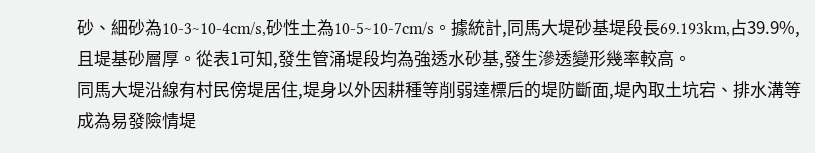砂、細砂為10-3~10-4cm/s,砂性土為10-5~10-7cm/s。據統計,同馬大堤砂基堤段長69.193km,占39.9%,且堤基砂層厚。從表1可知,發生管涌堤段均為強透水砂基,發生滲透變形幾率較高。
同馬大堤沿線有村民傍堤居住,堤身以外因耕種等削弱達標后的堤防斷面,堤內取土坑宕、排水溝等成為易發險情堤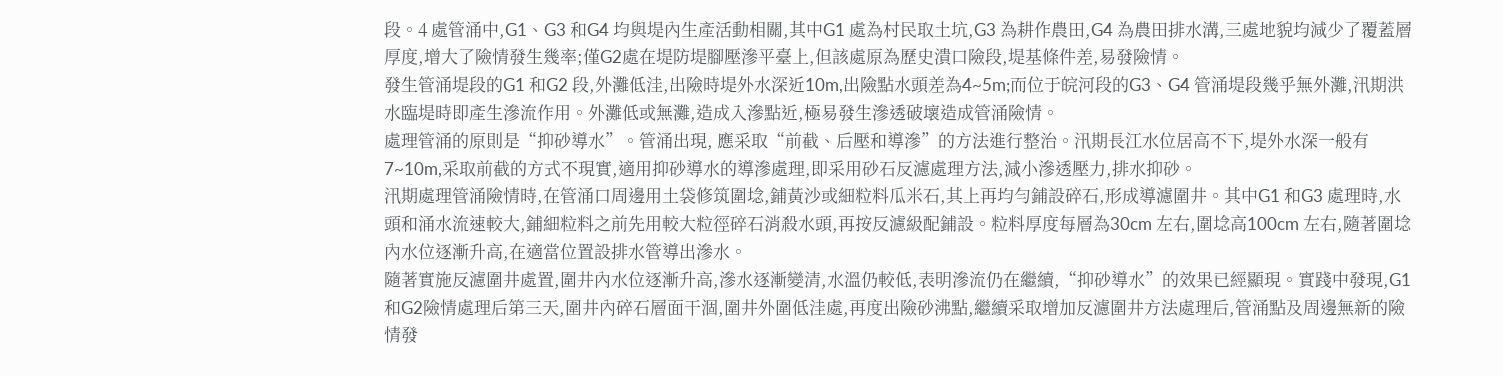段。4 處管涌中,G1、G3 和G4 均與堤內生產活動相關,其中G1 處為村民取土坑,G3 為耕作農田,G4 為農田排水溝,三處地貌均減少了覆蓋層厚度,增大了險情發生幾率;僅G2處在堤防堤腳壓滲平臺上,但該處原為歷史潰口險段,堤基條件差,易發險情。
發生管涌堤段的G1 和G2 段,外灘低洼,出險時堤外水深近10m,出險點水頭差為4~5m;而位于皖河段的G3、G4 管涌堤段幾乎無外灘,汛期洪水臨堤時即產生滲流作用。外灘低或無灘,造成入滲點近,極易發生滲透破壞造成管涌險情。
處理管涌的原則是“抑砂導水”。管涌出現, 應采取“前截、后壓和導滲”的方法進行整治。汛期長江水位居高不下,堤外水深一般有7~10m,采取前截的方式不現實,適用抑砂導水的導滲處理,即采用砂石反濾處理方法,減小滲透壓力,排水抑砂。
汛期處理管涌險情時,在管涌口周邊用土袋修筑圍埝,鋪黃沙或細粒料瓜米石,其上再均勻鋪設碎石,形成導濾圍井。其中G1 和G3 處理時,水頭和涌水流速較大,鋪細粒料之前先用較大粒徑碎石消殺水頭,再按反濾級配鋪設。粒料厚度每層為30cm 左右,圍埝高100cm 左右,隨著圍埝內水位逐漸升高,在適當位置設排水管導出滲水。
隨著實施反濾圍井處置,圍井內水位逐漸升高,滲水逐漸變清,水溫仍較低,表明滲流仍在繼續,“抑砂導水”的效果已經顯現。實踐中發現,G1 和G2險情處理后第三天,圍井內碎石層面干涸,圍井外圍低洼處,再度出險砂沸點,繼續采取增加反濾圍井方法處理后,管涌點及周邊無新的險情發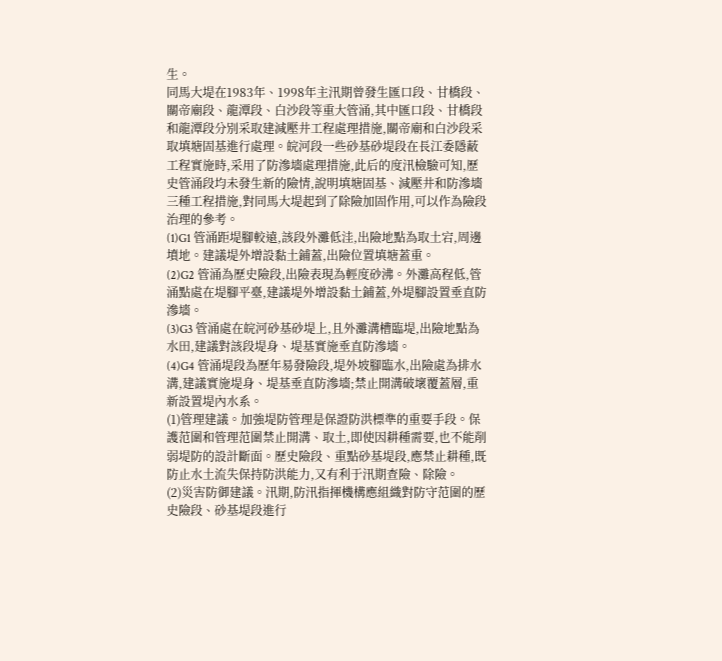生。
同馬大堤在1983年、1998年主汛期曾發生匯口段、甘橋段、關帝廟段、龍潭段、白沙段等重大管涌,其中匯口段、甘橋段和龍潭段分別采取建減壓井工程處理措施,關帝廟和白沙段采取填塘固基進行處理。皖河段一些砂基砂堤段在長江委隱蔽工程實施時,采用了防滲墻處理措施,此后的度汛檢驗可知,歷史管涌段均未發生新的險情,說明填塘固基、減壓井和防滲墻三種工程措施,對同馬大堤起到了除險加固作用,可以作為險段治理的參考。
(1)G1 管涌距堤腳較遠,該段外灘低洼,出險地點為取土宕,周邊墳地。建議堤外增設黏土鋪蓋,出險位置填塘蓋重。
(2)G2 管涌為歷史險段,出險表現為輕度砂沸。外灘高程低,管涌點處在堤腳平臺,建議堤外增設黏土鋪蓋,外堤腳設置垂直防滲墻。
(3)G3 管涌處在皖河砂基砂堤上,且外灘溝槽臨堤,出險地點為水田,建議對該段堤身、堤基實施垂直防滲墻。
(4)G4 管涌堤段為歷年易發險段,堤外坡腳臨水,出險處為排水溝,建議實施堤身、堤基垂直防滲墻;禁止開溝破壞覆蓋層,重新設置堤內水系。
(1)管理建議。加強堤防管理是保證防洪標準的重要手段。保護范圍和管理范圍禁止開溝、取土,即使因耕種需要,也不能削弱堤防的設計斷面。歷史險段、重點砂基堤段,應禁止耕種,既防止水土流失保持防洪能力,又有利于汛期查險、除險。
(2)災害防御建議。汛期,防汛指揮機構應組織對防守范圍的歷史險段、砂基堤段進行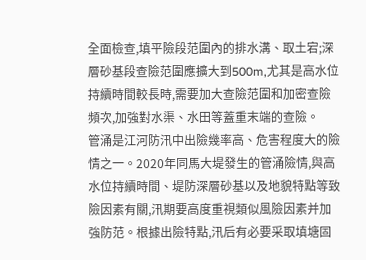全面檢查,填平險段范圍內的排水溝、取土宕;深層砂基段查險范圍應擴大到500m,尤其是高水位持續時間較長時,需要加大查險范圍和加密查險頻次,加強對水渠、水田等蓋重末端的查險。
管涌是江河防汛中出險幾率高、危害程度大的險情之一。2020年同馬大堤發生的管涌險情,與高水位持續時間、堤防深層砂基以及地貌特點等致險因素有關,汛期要高度重視類似風險因素并加強防范。根據出險特點,汛后有必要采取填塘固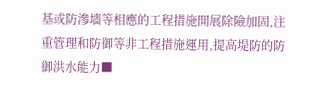基或防滲墻等相應的工程措施開展除險加固,注重管理和防御等非工程措施運用,提高堤防的防御洪水能力■